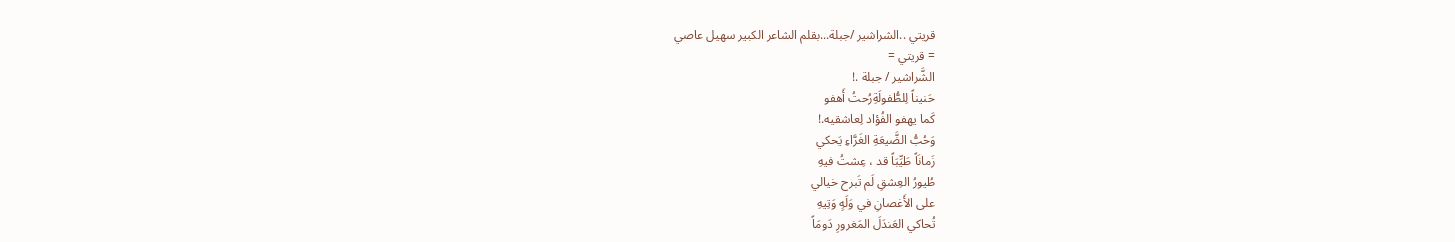قريتي ..الشراشير /جبلة...بقلم الشاعر الكبير سهيل عاصي
= قريتي =
الشَّراشير / جبلة .!
حَنيناً لِلطُّفولَةِرُحتُ أَهفو
كَما يهفو الفُؤاد لِعاشقيه.!
وَحُبُّ الضَّيعَةِ الغَرَّاءِ يَحكي
زَمانَاً طَيِّبَاً قد ، عِشتُ فيهِ
طُيورُ العِشقِ لَم تَبرح خيالي
على الأَغصانِ في وَلَهٍ وَتِيهِ
تُحاكي العَندَلَ المَغرورِ دَومَاً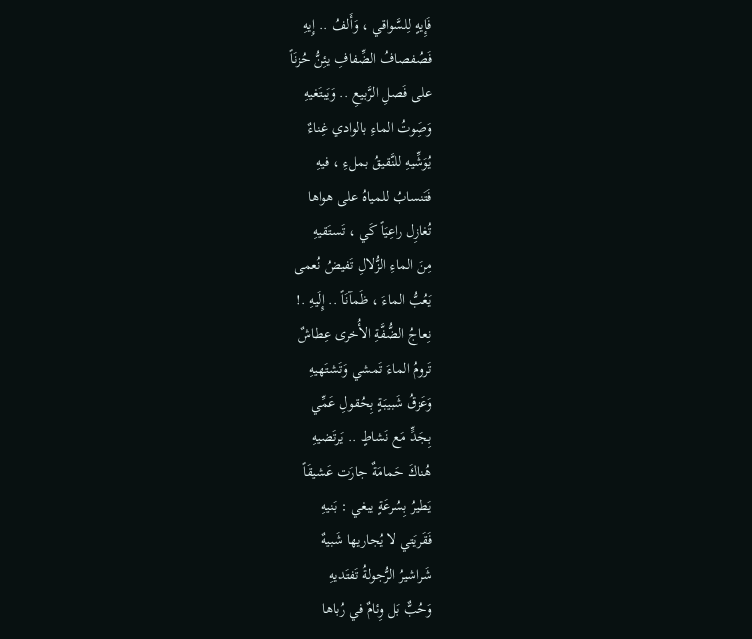فَإِيهٍ لِلسَّواقي ، وَأَلفُ .. إِيهِ
فَصُفصافُ الضِّفافِ يئِنُّ حُزنَاً
على فَصلِ الرَّبيعِ .. وَيَبتَغيهِ
وَصَِوتُ الماءِ بالوادي غِناءٌ
يُوَشِّيهِ للنَّقيقُ بملءِ ، فيهِ
فَتَنسابُ للمياهُ على هواها
تُغازِل راعِيَاً كَي ، تَستَقيهِ
مِنَ الماءِ الزُّلالِ تَفيضُ نُعمى
يَعُبُّ الماءَ ، ظَمآنَاً .. إِلَيهِ .!
نِعاجُ الضُّفَّةِ الأُخرى عِطاشٌ
تَرومُ الماءَ تَمشي وَتَشتَهيهِ
وَعَزقُ شَبيبَةٍ بِحُقولِ عَمِّي
بِجَدٍّ مَع نَشاطٍ .. يَرتَضيهِ
هُناكَ حَمامَةٌ جارَت عَشيقَاً
يَطيرُ بِسُرعَةٍ يبغي : بَنيهِ
فَقَريَتي لا يُجاريها شَبيهٌ
شَراشيرُ الرُّجولةُ تَفتَديهِ
وَحُبٌّ بَل وِئامٌ في رُباها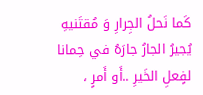كَما نَحلُ الجِرارِ وَ مُقتَنيهِ
يُجيرُ الجارُ جارَهُ في حِمانا
لفٍعلِ الخَيرِ ..أَو أَمرٍ ،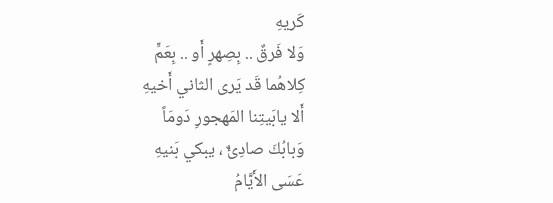كَريهِ
وَلا فَرقٌ .. بِصِهرٍ أَو .. بِعَمٍّ
كِلاهُما قَد يَرى الثاني أَخيهِ
أَلا يابَيتِنا المَهجورِ دَومَاً
وَبابُكَ صادِئٌ ، يبكي بَنيهِ
عَسَى الأَيَّامُ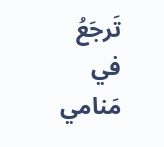تَرجَعُ في مَنامي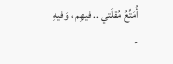أُمَتِّعُ مُقلَتي .. فيهِم ، وَفيهِ
-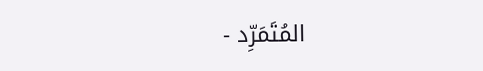المُتَمَرِّد -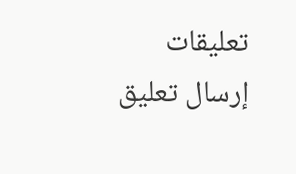تعليقات
إرسال تعليق